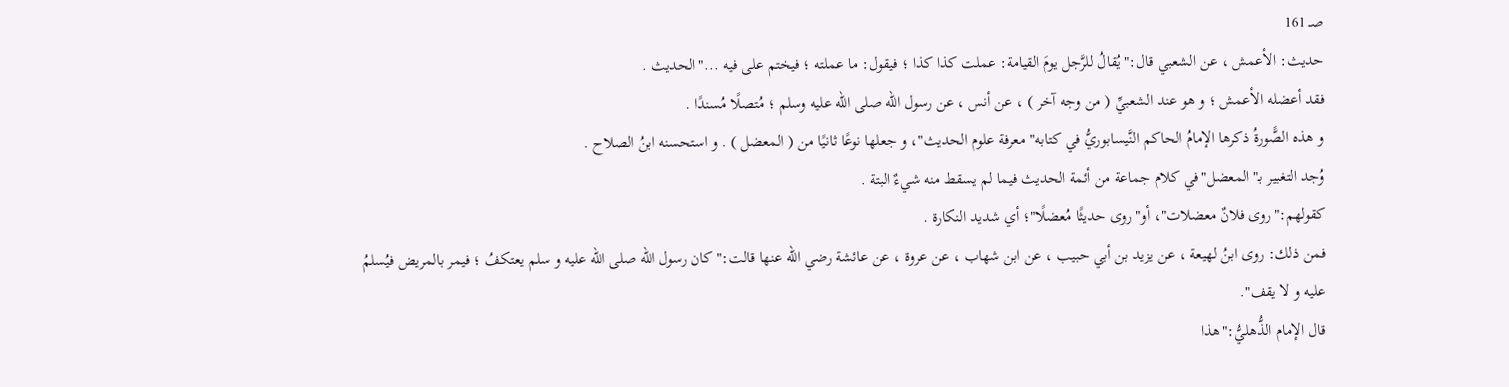صـ 161
حديث: الأعمش ، عن الشعبي قال:"يُقالُ للرَّجل يومَ القيامة: عملت كذا كذا ؛ فيقول: ما عملته ؛ فيختم على فيه ..."الحديث .
فقد أعضله الأعمش ؛ و هو عند الشعبيِّ ( من وجه آخر ) ، عن أنس ، عن رسول الله صلى الله عليه وسلم ؛ مُتصلًا مُسندًا .
و هذه الصًّورةُ ذكرها الإمامُ الحاكم النَّيسابوريُّ في كتابه"معرفة علوم الحديث"، و جعلها نوعًا ثانيًا من ( المعضل ) . و استحسنه ابنُ الصلاح .
وُجد التغبير بـ"المعضل"في كلام جماعة من أئمة الحديث فيما لم يسقط منه شيءٌ البتة .
كقولهم:"روى فلانٌ معضلات"، أو"روى حديثًا مُعضلًا"؛ أي شديد النكارة .
فمن ذلك: روى ابنُ لهيعة ، عن يزيد بن أبي حبيب ، عن ابن شهاب ، عن عروة ، عن عائشة رضي الله عنها قالت:"كان رسول الله صلى الله عليه و سلم يعتكفُ ؛ فيمر بالمريض فيُسلمُ عليه و لا يقف".
قال الإمام الذُّهليُّ:"هذا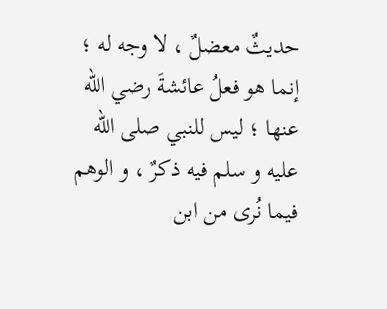حديثٌ معضلٌ ، لا وجه له ؛ إنما هو فعلُ عائشةَ رضي الله عنها ؛ ليس للنبي صلى الله عليه و سلم فيه ذكرٌ ، و الوهم فيما نُرى من ابن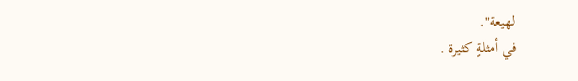لهيعة".
في أمثلةٍ كثيرة .